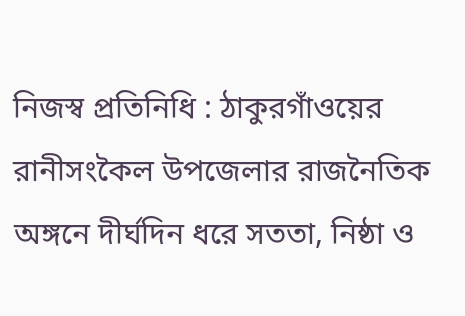নিজস্ব প্রতিনিধি : ঠাকুরগাঁওয়ের রানীসংকৈল উপজেলার রাজনৈতিক অঙ্গনে দীর্ঘদিন ধরে সততা, নিষ্ঠা ও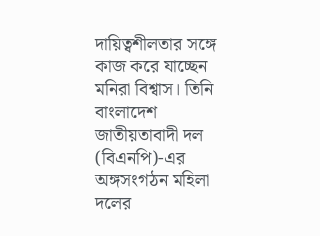দায়িত্বশীলতার সঙ্গে কাজ করে যাচ্ছেন মনিরা বিশ্বাস। তিনি বাংলাদেশ জাতীয়তাবাদী দল (বিএনপি)-এর অঙ্গসংগঠন মহিলা দলের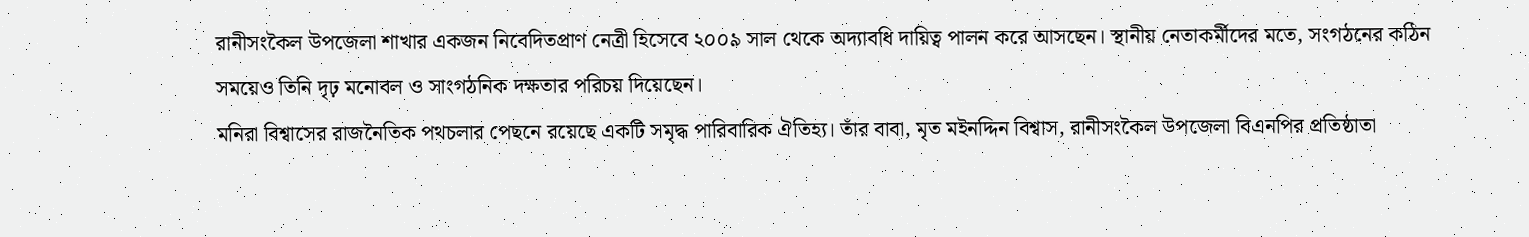রানীসংকৈল উপজেলা শাখার একজন নিবেদিতপ্রাণ নেত্রী হিসেবে ২০০৯ সাল থেকে অদ্যাবধি দায়িত্ব পালন করে আসছেন। স্থানীয় নেতাকর্মীদের মতে, সংগঠনের কঠিন সময়েও তিনি দৃঢ় মনোবল ও সাংগঠনিক দক্ষতার পরিচয় দিয়েছেন।
মনিরা বিশ্বাসের রাজনৈতিক পথচলার পেছনে রয়েছে একটি সমৃদ্ধ পারিবারিক ঐতিহ্য। তাঁর বাবা, মৃত মইনদ্দিন বিশ্বাস, রানীসংকৈল উপজেলা বিএনপির প্রতিষ্ঠাতা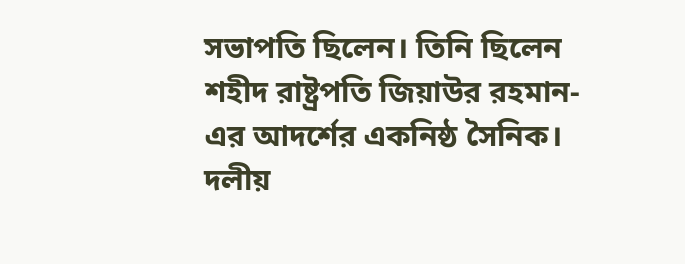সভাপতি ছিলেন। তিনি ছিলেন শহীদ রাষ্ট্রপতি জিয়াউর রহমান-এর আদর্শের একনিষ্ঠ সৈনিক। দলীয়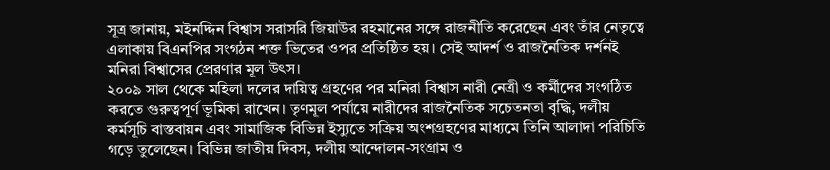সূত্র জানায়, মইনদ্দিন বিশ্বাস সরাসরি জিয়াউর রহমানের সঙ্গে রাজনীতি করেছেন এবং তাঁর নেতৃত্বে এলাকায় বিএনপির সংগঠন শক্ত ভিতের ওপর প্রতিষ্ঠিত হয়। সেই আদর্শ ও রাজনৈতিক দর্শনই মনিরা বিশ্বাসের প্রেরণার মূল উৎস।
২০০৯ সাল থেকে মহিলা দলের দায়িত্ব গ্রহণের পর মনিরা বিশ্বাস নারী নেত্রী ও কর্মীদের সংগঠিত করতে গুরুত্বপূর্ণ ভূমিকা রাখেন। তৃণমূল পর্যায়ে নারীদের রাজনৈতিক সচেতনতা বৃদ্ধি, দলীয় কর্মসূচি বাস্তবায়ন এবং সামাজিক বিভিন্ন ইস্যুতে সক্রিয় অংশগ্রহণের মাধ্যমে তিনি আলাদা পরিচিতি গড়ে তুলেছেন। বিভিন্ন জাতীয় দিবস, দলীয় আন্দোলন-সংগ্রাম ও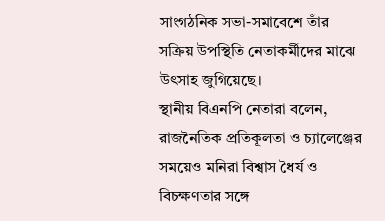সাংগঠনিক সভা-সমাবেশে তাঁর সক্রিয় উপস্থিতি নেতাকর্মীদের মাঝে উৎসাহ জুগিয়েছে।
স্থানীয় বিএনপি নেতারা বলেন, রাজনৈতিক প্রতিকূলতা ও চ্যালেঞ্জের সময়েও মনিরা বিশ্বাস ধৈর্য ও বিচক্ষণতার সঙ্গে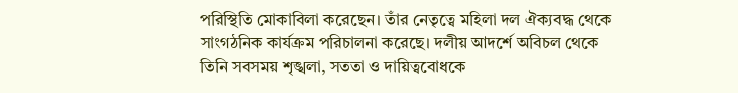পরিস্থিতি মোকাবিলা করেছেন। তাঁর নেতৃত্বে মহিলা দল ঐক্যবদ্ধ থেকে সাংগঠনিক কার্যক্রম পরিচালনা করেছে। দলীয় আদর্শে অবিচল থেকে তিনি সবসময় শৃঙ্খলা, সততা ও দায়িত্ববোধকে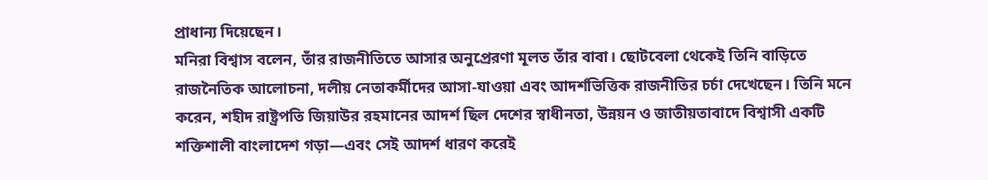প্রাধান্য দিয়েছেন।
মনিরা বিশ্বাস বলেন, তাঁর রাজনীতিতে আসার অনুপ্রেরণা মূলত তাঁর বাবা। ছোটবেলা থেকেই তিনি বাড়িতে রাজনৈতিক আলোচনা, দলীয় নেতাকর্মীদের আসা-যাওয়া এবং আদর্শভিত্তিক রাজনীতির চর্চা দেখেছেন। তিনি মনে করেন, শহীদ রাষ্ট্রপতি জিয়াউর রহমানের আদর্শ ছিল দেশের স্বাধীনতা, উন্নয়ন ও জাতীয়তাবাদে বিশ্বাসী একটি শক্তিশালী বাংলাদেশ গড়া—এবং সেই আদর্শ ধারণ করেই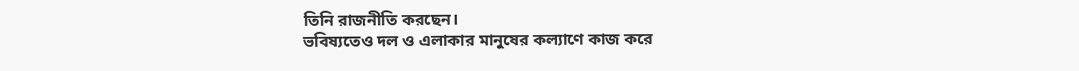তিনি রাজনীতি করছেন।
ভবিষ্যতেও দল ও এলাকার মানুষের কল্যাণে কাজ করে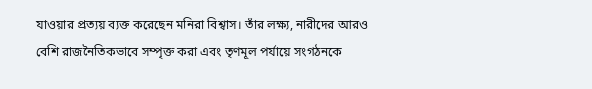যাওয়ার প্রত্যয় ব্যক্ত করেছেন মনিরা বিশ্বাস। তাঁর লক্ষ্য, নারীদের আরও বেশি রাজনৈতিকভাবে সম্পৃক্ত করা এবং তৃণমূল পর্যায়ে সংগঠনকে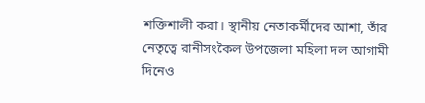শক্তিশালী করা। স্থানীয় নেতাকর্মীদের আশা, তাঁর নেতৃত্বে রানীসংকৈল উপজেলা মহিলা দল আগামী দিনেও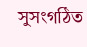সুসংগঠিত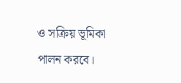ও সক্রিয় ভূমিকা পালন করবে।